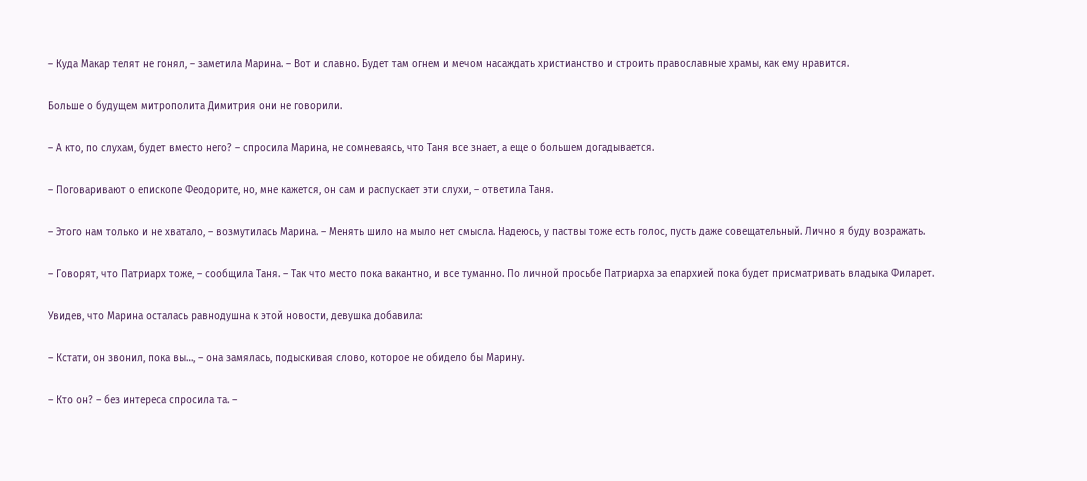– Куда Макар телят не гонял, – заметила Марина. – Вот и славно. Будет там огнем и мечом насаждать христианство и строить православные храмы, как ему нравится.

Больше о будущем митрополита Димитрия они не говорили.

– А кто, по слухам, будет вместо него? – спросила Марина, не сомневаясь, что Таня все знает, а еще о большем догадывается.

– Поговаривают о епископе Феодорите, но, мне кажется, он сам и распускает эти слухи, – ответила Таня.

– Этого нам только и не хватало, – возмутилась Марина. – Менять шило на мыло нет смысла. Надеюсь, у паствы тоже есть голос, пусть даже совещательный. Лично я буду возражать.

– Говорят, что Патриарх тоже, – сообщила Таня. – Так что место пока вакантно, и все туманно. По личной просьбе Патриарха за епархией пока будет присматривать владыка Филарет.

Увидев, что Марина осталась равнодушна к этой новости, девушка добавила:

– Кстати, он звонил, пока вы…, – она замялась, подыскивая слово, которое не обидело бы Марину.

– Кто он? – без интереса спросила та. –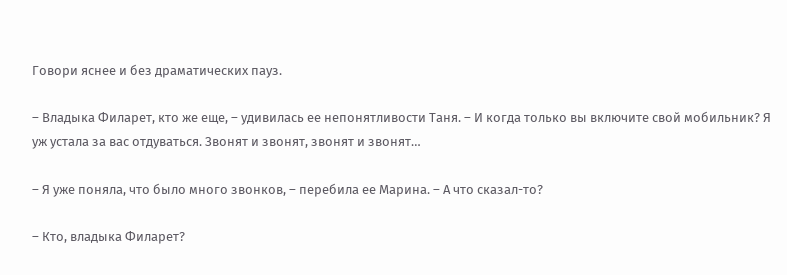Говори яснее и без драматических пауз.

– Владыка Филарет, кто же еще, – удивилась ее непонятливости Таня. – И когда только вы включите свой мобильник? Я уж устала за вас отдуваться. Звонят и звонят, звонят и звонят…

– Я уже поняла, что было много звонков, – перебила ее Марина. – А что сказал-то?

– Кто, владыка Филарет?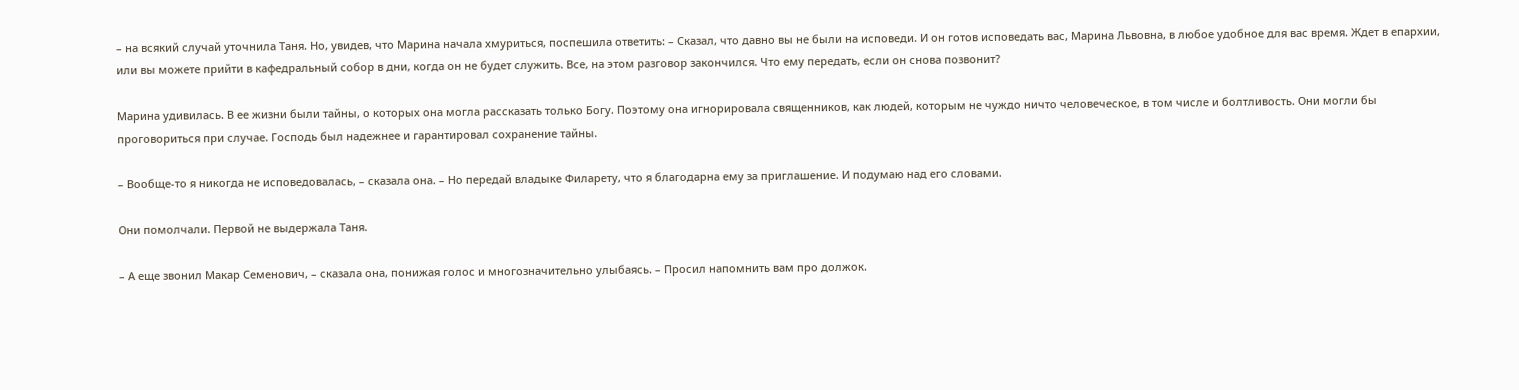– на всякий случай уточнила Таня. Но, увидев, что Марина начала хмуриться, поспешила ответить: – Сказал, что давно вы не были на исповеди. И он готов исповедать вас, Марина Львовна, в любое удобное для вас время. Ждет в епархии, или вы можете прийти в кафедральный собор в дни, когда он не будет служить. Все, на этом разговор закончился. Что ему передать, если он снова позвонит?

Марина удивилась. В ее жизни были тайны, о которых она могла рассказать только Богу. Поэтому она игнорировала священников, как людей, которым не чуждо ничто человеческое, в том числе и болтливость. Они могли бы проговориться при случае. Господь был надежнее и гарантировал сохранение тайны.

– Вообще-то я никогда не исповедовалась, – сказала она. – Но передай владыке Филарету, что я благодарна ему за приглашение. И подумаю над его словами.

Они помолчали. Первой не выдержала Таня.

– А еще звонил Макар Семенович, – сказала она, понижая голос и многозначительно улыбаясь. – Просил напомнить вам про должок.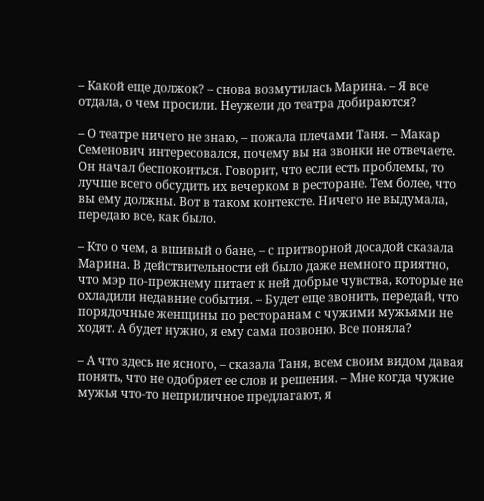– Какой еще должок? – снова возмутилась Марина. – Я все отдала, о чем просили. Неужели до театра добираются?

– О театре ничего не знаю, – пожала плечами Таня. – Макар Семенович интересовался, почему вы на звонки не отвечаете. Он начал беспокоиться. Говорит, что если есть проблемы, то лучше всего обсудить их вечерком в ресторане. Тем более, что вы ему должны. Вот в таком контексте. Ничего не выдумала, передаю все, как было.

– Кто о чем, а вшивый о бане, – с притворной досадой сказала Марина. В действительности ей было даже немного приятно, что мэр по-прежнему питает к ней добрые чувства, которые не охладили недавние события. – Будет еще звонить, передай, что порядочные женщины по ресторанам с чужими мужьями не ходят. А будет нужно, я ему сама позвоню. Все поняла?

– А что здесь не ясного, – сказала Таня, всем своим видом давая понять, что не одобряет ее слов и решения. – Мне когда чужие мужья что-то неприличное предлагают, я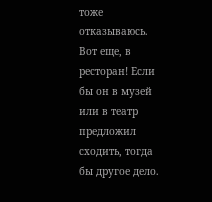тоже отказываюсь. Вот еще, в ресторан! Если бы он в музей или в театр предложил сходить, тогда бы другое дело.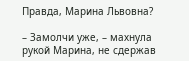Правда, Марина Львовна?

– Замолчи уже, – махнула рукой Марина, не сдержав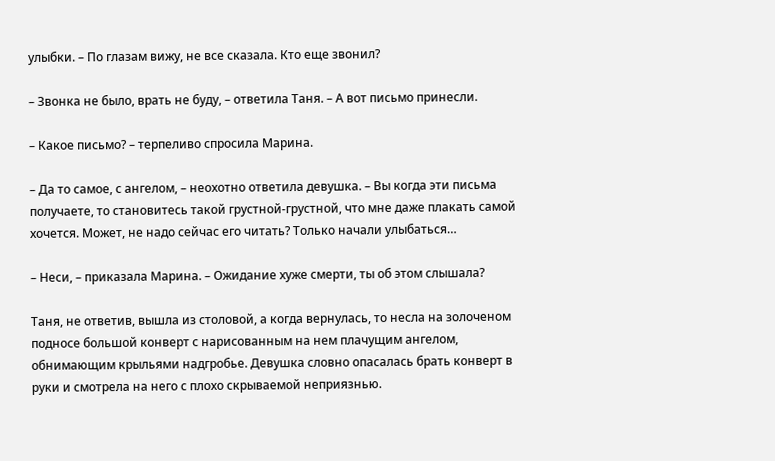улыбки. – По глазам вижу, не все сказала. Кто еще звонил?

– Звонка не было, врать не буду, – ответила Таня. – А вот письмо принесли.

– Какое письмо? – терпеливо спросила Марина.

– Да то самое, с ангелом, – неохотно ответила девушка. – Вы когда эти письма получаете, то становитесь такой грустной-грустной, что мне даже плакать самой хочется. Может, не надо сейчас его читать? Только начали улыбаться…

– Неси, – приказала Марина. – Ожидание хуже смерти, ты об этом слышала?

Таня, не ответив, вышла из столовой, а когда вернулась, то несла на золоченом подносе большой конверт с нарисованным на нем плачущим ангелом, обнимающим крыльями надгробье. Девушка словно опасалась брать конверт в руки и смотрела на него с плохо скрываемой неприязнью.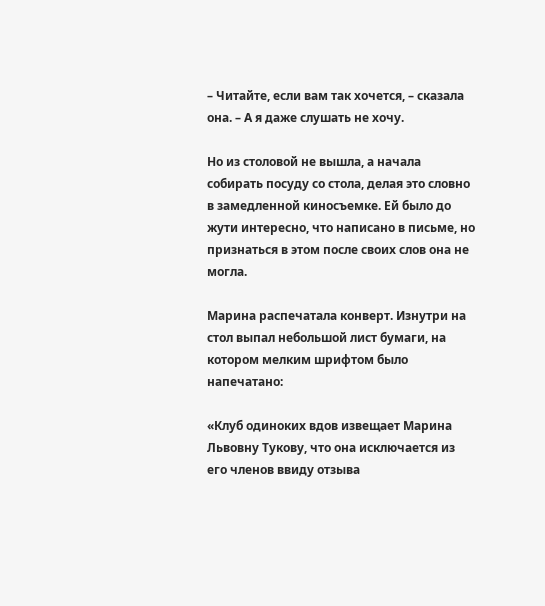– Читайте, если вам так хочется, – сказала она. – А я даже слушать не хочу.

Но из столовой не вышла, а начала собирать посуду со стола, делая это словно в замедленной киносъемке. Ей было до жути интересно, что написано в письме, но признаться в этом после своих слов она не могла.

Марина распечатала конверт. Изнутри на стол выпал небольшой лист бумаги, на котором мелким шрифтом было напечатано:

«Клуб одиноких вдов извещает Марина Львовну Тукову, что она исключается из его членов ввиду отзыва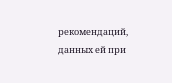рекомендаций, данных ей при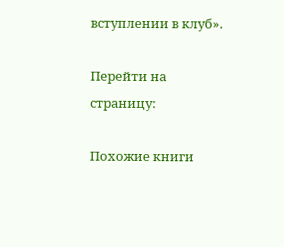вступлении в клуб».

Перейти на страницу:

Похожие книги